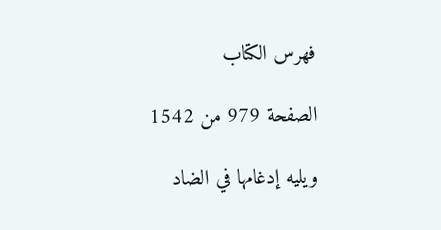فهرس الكتاب

الصفحة 979 من 1542

ويليه إدغامها في الضاد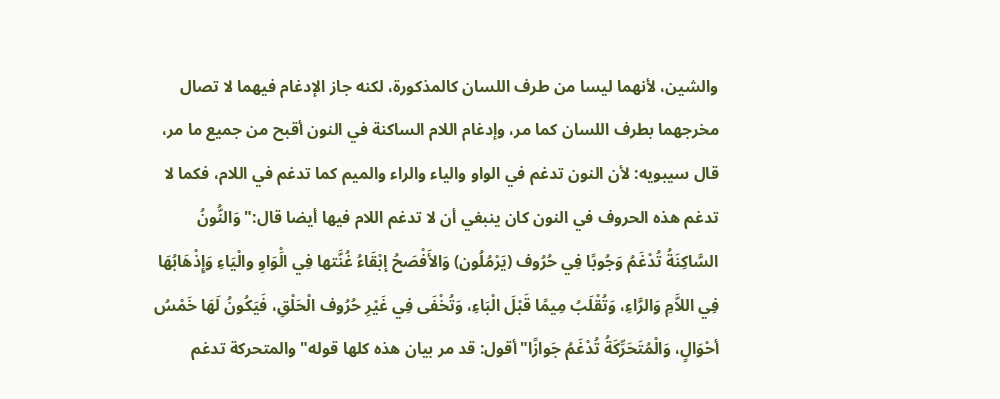والشين، لأنهما ليسا من طرف اللسان كالمذكورة، لكنه جاز الإدغام فيهما لا تصال مخرجهما بطرف اللسان كما مر، وإدغام اللام الساكنة في النون أقبح من جميع ما مر، قال سيبويه: لأن النون تدغم في الواو والياء والراء والميم كما تدغم في اللام، فكما لا تدغم هذه الحروف في النون كان ينبغي أن لا تدغم اللام فيها أيضا قال:"وَالنُّونُ السَّاكِنَةُ تُدْغَمُ وَجُوبًا فِي حُرُوف (يَرْمُلُون) وَالأَفْصَحُ إبْقَاءُ غُنَّتها فِي الَْوَاوِ والْيَاءِ وَإِذْهَابُهَا فِي اللاَّمِ وَالرَّاءِ، وَتُقْلَبُ مِيمًا قَبْلَ الْبَاءِ، وَتُخْفَى فِي غَيْرِ حُرُوف الْحَلْقِ، فَيَكُونُ لَهَا خَمْسُ أحْوَالٍ، وَالْمُتَحَرِّكَةُ تُدْغَمُ جَوازًا"أقول: قد مر بيان هذه كلها قوله"والمتحركة تدغم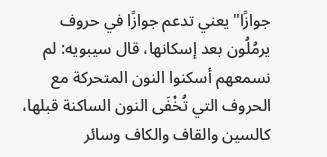جوازًا"يعني تدعم جوازًا في حروف يرمُلُون بعد إسكانها، قال سيبويه: لم نسمعهم أسكنوا النون المتحركة مع الحروف التي تُخْفَى النون الساكنة قبلها، كالسين والقاف والكاف وسائر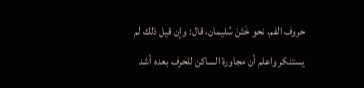حروف الفم، نحو خَتَنَ سُليمان، قال: وإن قيل ذلك لم يستنكر واعلم أن مجاورة الساكن للحرف بعده أشد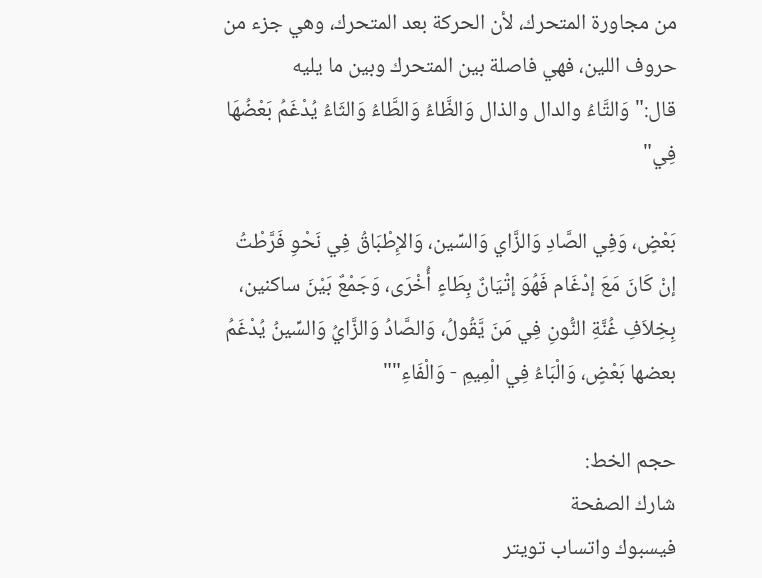من مجاورة المتحرك، لأن الحركة بعد المتحرك، وهي جزء من حروف اللين، فهي فاصلة بين المتحرك وبين ما يليه قال:"وَالتَّاءُ والدال والذال وَالظَّاءُ وَالطَّاءُ وَالثَاءُ يُدْغَمُ بَعْضُهَا فِي"

بَعْضٍ، وَفِي الصَّادِ وَالزَّاي وَالسِّين، وَالإِطْبَاقُ فِي نَحْوِ فَرَّطْتُ إنْ كَانَ مَعَ إدْغَام فَهُوَ إتْيَانٌ بِطَاءٍ أُخْرَى، وَجَمْعٌ بَيْنَ ساكنين، بِخِلاَفِ غُنَّةِ النُّونِ فِي مَنَ يَّقُولُ، وَالصَّادُ وَالزَّايُ وَالسِّينُ يُدْغَمُ بعضها بَعْضٍ، وَالْبَاءُ فِي الْمِيمِ - وَالْفَاءِ""

حجم الخط:
شارك الصفحة
فيسبوك واتساب تويتر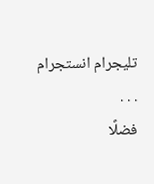تليجرام انستجرام
. . .
فضلًا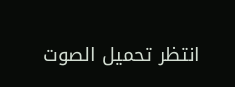انتظر تحميل الصوت